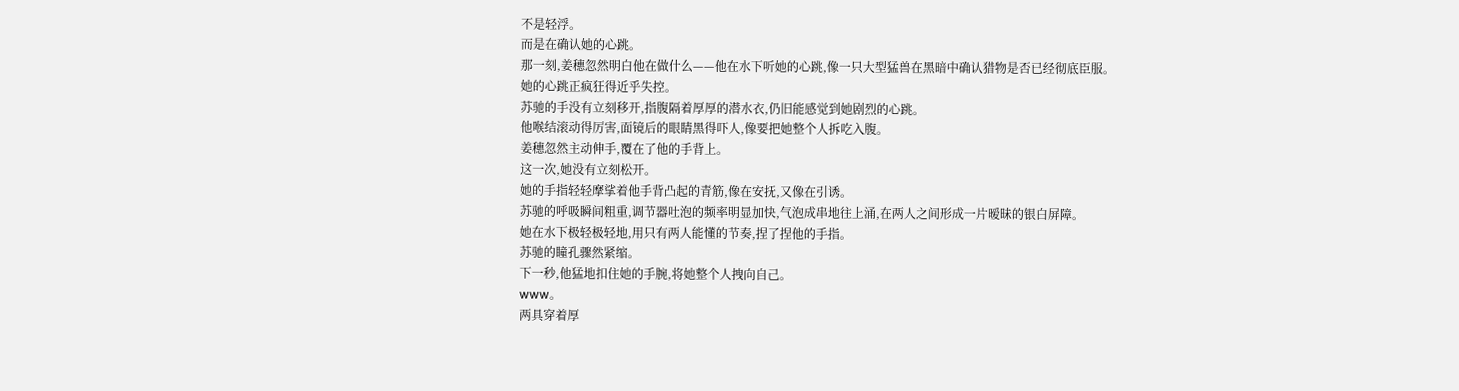不是轻浮。
而是在确认她的心跳。
那一刻,姜穗忽然明白他在做什么——他在水下听她的心跳,像一只大型猛兽在黑暗中确认猎物是否已经彻底臣服。
她的心跳正疯狂得近乎失控。
苏驰的手没有立刻移开,指腹隔着厚厚的潜水衣,仍旧能感觉到她剧烈的心跳。
他喉结滚动得厉害,面镜后的眼睛黑得吓人,像要把她整个人拆吃入腹。
姜穗忽然主动伸手,覆在了他的手背上。
这一次,她没有立刻松开。
她的手指轻轻摩挲着他手背凸起的青筋,像在安抚,又像在引诱。
苏驰的呼吸瞬间粗重,调节器吐泡的频率明显加快,气泡成串地往上涌,在两人之间形成一片暧昧的银白屏障。
她在水下极轻极轻地,用只有两人能懂的节奏,捏了捏他的手指。
苏驰的瞳孔骤然紧缩。
下一秒,他猛地扣住她的手腕,将她整个人拽向自己。
www。
两具穿着厚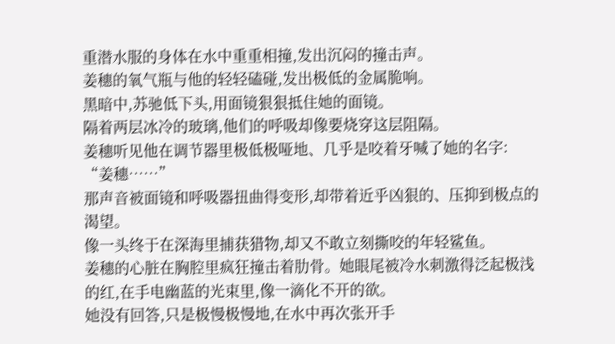重潜水服的身体在水中重重相撞,发出沉闷的撞击声。
姜穗的氧气瓶与他的轻轻磕碰,发出极低的金属脆响。
黑暗中,苏驰低下头,用面镜狠狠抵住她的面镜。
隔着两层冰冷的玻璃,他们的呼吸却像要烧穿这层阻隔。
姜穗听见他在调节器里极低极哑地、几乎是咬着牙喊了她的名字:
“姜穗……”
那声音被面镜和呼吸器扭曲得变形,却带着近乎凶狠的、压抑到极点的渴望。
像一头终于在深海里捕获猎物,却又不敢立刻撕咬的年轻鲨鱼。
姜穗的心脏在胸腔里疯狂撞击着肋骨。她眼尾被冷水刺激得泛起极浅的红,在手电幽蓝的光束里,像一滴化不开的欲。
她没有回答,只是极慢极慢地,在水中再次张开手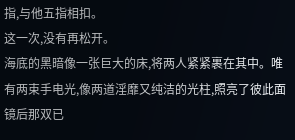指,与他五指相扣。
这一次,没有再松开。
海底的黑暗像一张巨大的床,将两人紧紧裹在其中。唯有两束手电光,像两道淫靡又纯洁的光柱,照亮了彼此面镜后那双已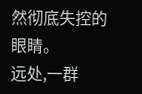然彻底失控的眼睛。
远处,一群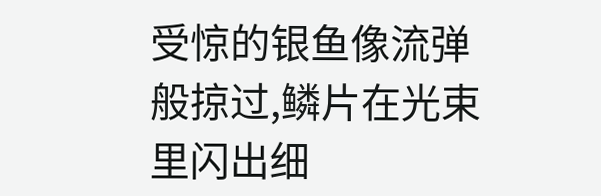受惊的银鱼像流弹般掠过,鳞片在光束里闪出细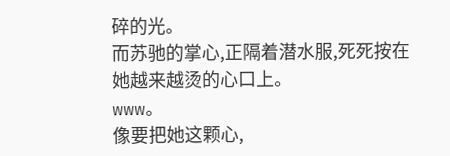碎的光。
而苏驰的掌心,正隔着潜水服,死死按在她越来越烫的心口上。
www。
像要把她这颗心,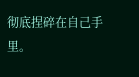彻底捏碎在自己手里。